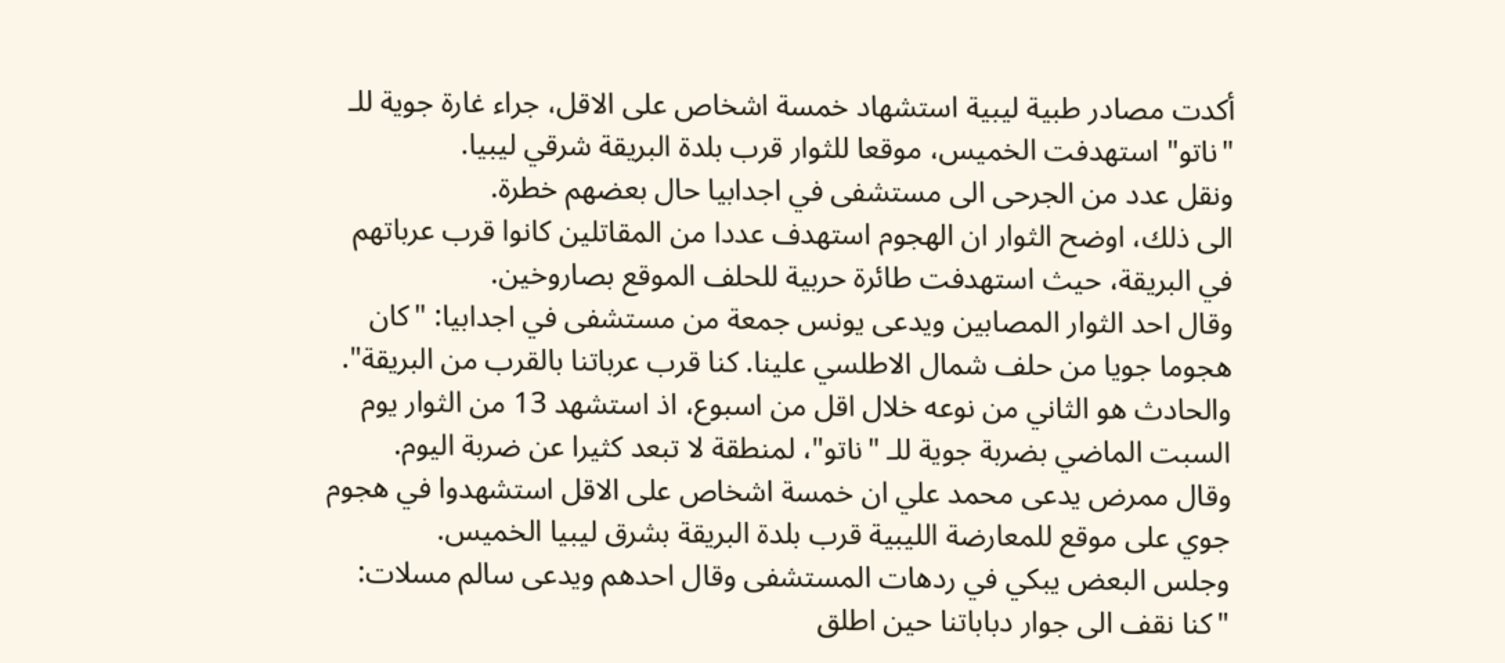أكدت مصادر طبية ليبية استشهاد خمسة اشخاص على الاقل، جراء غارة جوية للـ "ناتو" استهدفت الخميس، موقعا للثوار قرب بلدة البريقة شرقي ليبيا.
ونقل عدد من الجرحى الى مستشفى في اجدابيا حال بعضهم خطرة.
الى ذلك، اوضح الثوار ان الهجوم استهدف عددا من المقاتلين كانوا قرب عرباتهم في البريقة، حيث استهدفت طائرة حربية للحلف الموقع بصاروخين.
وقال احد الثوار المصابين ويدعى يونس جمعة من مستشفى في اجدابيا: "كان هجوما جويا من حلف شمال الاطلسي علينا. كنا قرب عرباتنا بالقرب من البريقة".
والحادث هو الثاني من نوعه خلال اقل من اسبوع، اذ استشهد 13 من الثوار يوم السبت الماضي بضربة جوية للـ "ناتو"، لمنطقة لا تبعد كثيرا عن ضربة اليوم.
وقال ممرض يدعى محمد علي ان خمسة اشخاص على الاقل استشهدوا في هجوم جوي على موقع للمعارضة الليبية قرب بلدة البريقة بشرق ليبيا الخميس.
وجلس البعض يبكي في ردهات المستشفى وقال احدهم ويدعى سالم مسلات: "كنا نقف الى جوار دباباتنا حين اطلق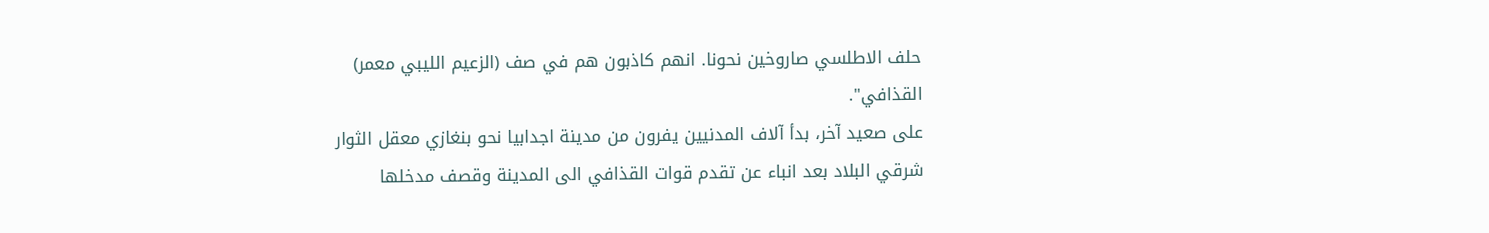حلف الاطلسي صاروخين نحونا. انهم كاذبون هم في صف (الزعيم الليبي معمر) القذافي".
على صعيد آخر، بدأ آلاف المدنيين يفرون من مدينة اجدابيا نحو بنغازي معقل الثوار شرقي البلاد بعد انباء عن تقدم قوات القذافي الى المدينة وقصف مدخلها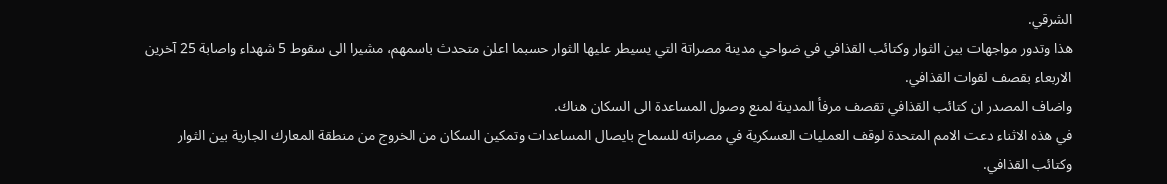الشرقي.
هذا وتدور مواجهات بين الثوار وكتائب القذافي في ضواحي مدينة مصراتة التي يسيطر عليها الثوار حسبما اعلن متحدث باسمهم، مشيرا الى سقوط 5 شهداء واصابة 25 آخرين الاربعاء بقصف لقوات القذافي.
واضاف المصدر ان كتائب القذافي تقصف مرفأ المدينة لمنع وصول المساعدة الى السكان هناك.
في هذه الاثناء دعت الامم المتحدة لوقف العمليات العسكرية في مصراته للسماح بايصال المساعدات وتمكين السكان من الخروج من منطقة المعارك الجارية بين الثوار وكتائب القذافي.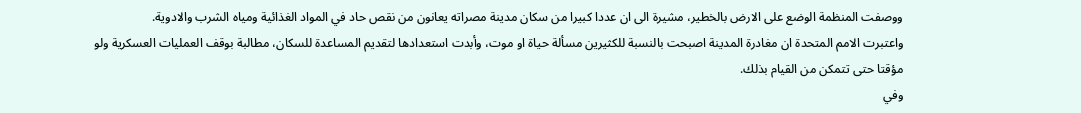ووصفت المنظمة الوضع على الارض بالخطير، مشيرة الى ان عددا كبيرا من سكان مدينة مصراته يعانون من نقص حاد في المواد الغذائية ومياه الشرب والادوية.
واعتبرت الامم المتحدة ان مغادرة المدينة اصبحت بالنسبة للكثيرين مسألة حياة او موت، وأبدت استعدادها لتقديم المساعدة للسكان، مطالبة بوقف العمليات العسكرية ولو مؤقتا حتى تتمكن من القيام بذلك.
وفي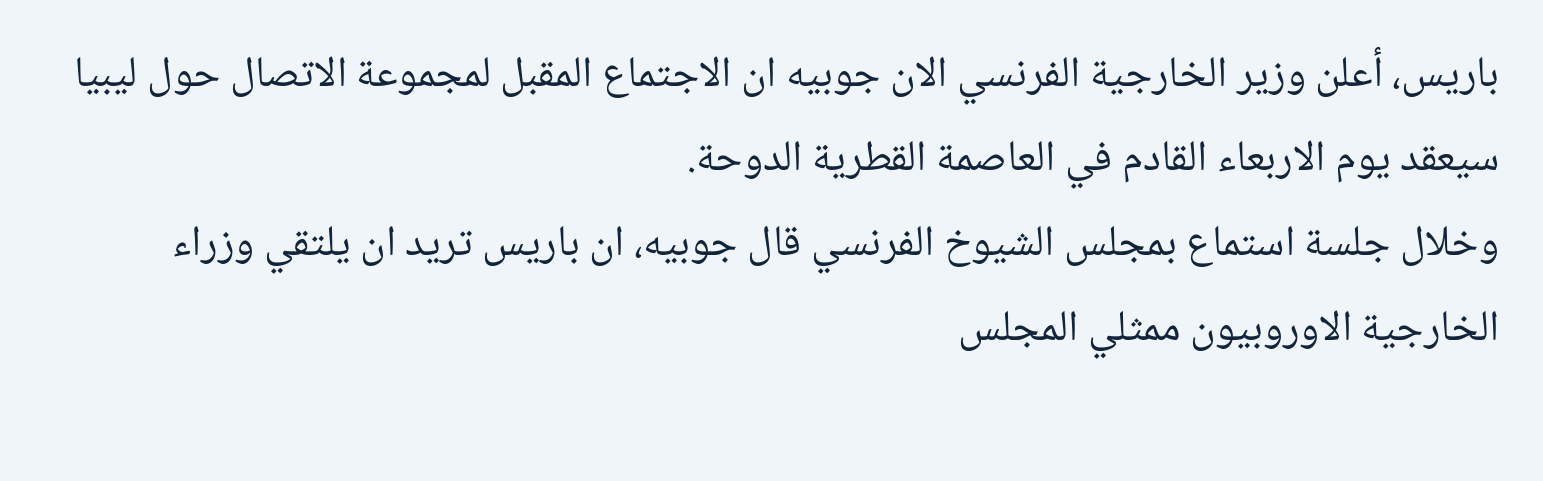باريس، أعلن وزير الخارجية الفرنسي الان جوبيه ان الاجتماع المقبل لمجموعة الاتصال حول ليبيا سيعقد يوم الاربعاء القادم في العاصمة القطرية الدوحة.
وخلال جلسة استماع بمجلس الشيوخ الفرنسي قال جوبيه، ان باريس تريد ان يلتقي وزراء الخارجية الاوروبيون ممثلي المجلس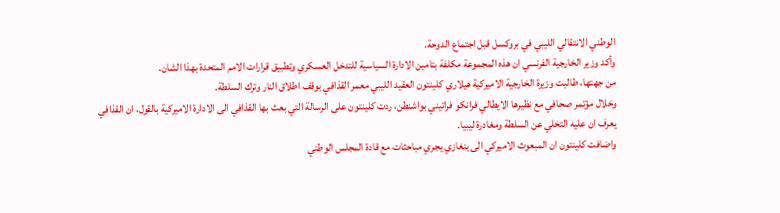الوطني الانتقالي الليبي في بروكسل قبل اجتماع الدوحة.
وأكد وزير الخارجية الفرنسي ان هذه المجموعة مكلفة بتامين الادارة السياسية للتدخل العسكري وتطبيق قرارات الامم المتحدة بهذا الشان.
من جهتها، طالبت وزيرة الخارجية الاميركية هيلاري كلينتون العقيد الليبي معمر القذافي بوقف اطلاق النار وترك السلطة.
وخلال مؤتمر صحافي مع نظيرها الايطالي فرانكو فراتيني بواشنطن، ردت كلينتون على الرسالة التي بعث بها القذافي الى الادارة الاميركية بالقول، ان القذافي يعرف ان عليه التخلي عن السلطة ومغادرة ليبيا.
واضافت كلينتون ان المبعوث الاميركي الى بنغازي يجري مباحثات مع قادة المجلس الوطني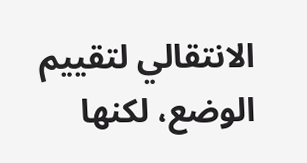الانتقالي لتقييم الوضع، لكنها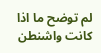لم توضح ما اذا كانت واشنطن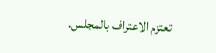تعتزم الاعتراف بالمجلس.